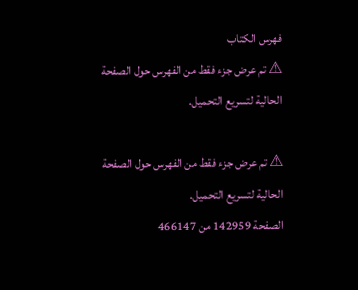فهرس الكتاب
⚠ تم عرض جزء فقط من الفهرس حول الصفحة الحالية لتسريع التحميل.

⚠ تم عرض جزء فقط من الفهرس حول الصفحة الحالية لتسريع التحميل.
الصفحة 142959 من 466147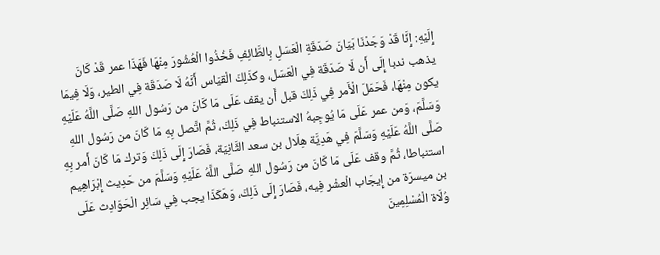إِلَيْهِ: إِنَّا قَدْ وَجَدْنَا بَيَانَ صَدَقَةِ الْعَسَلِ بِالطَّائِفِ فَخُذُوا الْعُشُورَ مِنْهَا فَهَذَا عمر قَدْ كَانَ يذهب ندبا إِلَى أَن لَا صَدَقَة فِي الْعَسَل، وكذَلِكَ الْقيَاس أَنَّهُ لَا صَدَقَة فِي الطير، وَلَا فِيمَا يكون مِنْهَا، فَحَمَلَ الْأَمر فِي ذَلِكَ قبل أَن يقف عَلَى مَا كَانَ من رَسُول اللهِ صَلَّى اللَّهُ عَلَيْهِ وَسَلَّمَ، وَمن عمر عَلَى مَا يُوجِبهُ الاستنباط فِي ذَلِكَ، ثُمَّ اتَّصل بِهِ مَا كَانَ من رَسُول اللهِ صَلَّى اللَّهُ عَلَيْهِ وَسَلَّمَ فِي هَدِيَّة هِلَال بن سعد الثَّانِيَة، فَصَارَ إِلَى ذَلِكَ وَترك مَا كَانَ أَمر بِهِ استنباطا، ثُمَّ وقف عَلَى مَا كَانَ من رَسُول اللهِ صَلَّى اللَّهُ عَلَيْهِ وَسَلَّمَ من حَدِيث إِبْرَاهِيم بن ميسرَة من إِيجَاب الْعشْر فِيه، فَصَارَ إِلَى ذَلِكَ، وَهَكَذَا يجب فِي سَائِر الْحَوَادِث عَلَى وُلَاة الْمُسْلِمِينَ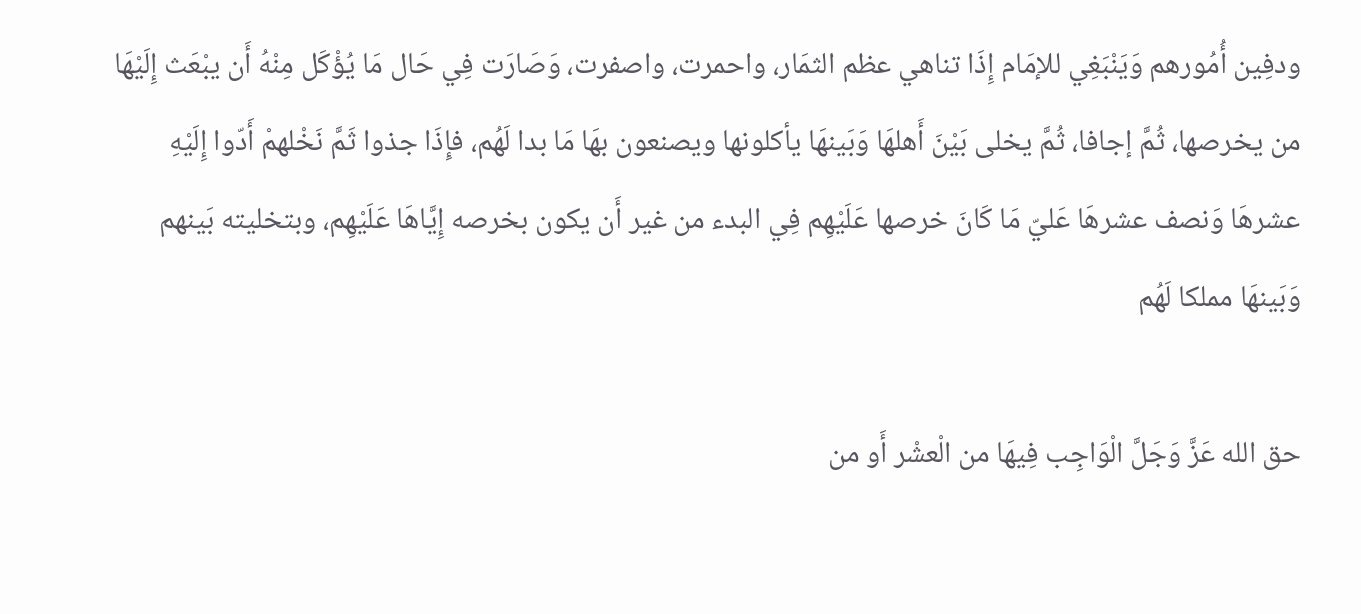ودفِين أُمُورهم وَيَنْبَغِي للإمَام إِذَا تناهي عظم الثمَار، واحمرت، واصفرت، وَصَارَت فِي حَال مَا يُؤْكَل مِنْهُ أَن يبْعَث إِلَيْهَا من يخرصها، ثُمَّ إجافا، ثُمَّ يخلى بَيْنَ أَهلهَا وَبَينهَا يأكلونها ويصنعون بهَا مَا بدا لَهُم، فإِذَا جذوا ثَمَّ نَخْلهمْ أَدّوا إِلَيْهِ عشرهَا وَنصف عشرهَا عَليّ مَا كَانَ خرصها عَلَيْهِم فِي البدء من غير أَن يكون بخرصه إِيَّاهَا عَلَيْهِم، وبتخليته بَينهم وَبَينهَا مملكا لَهُم

حق الله عَزَّ وَجَلَّ الْوَاجِب فِيهَا من الْعشْر أَو من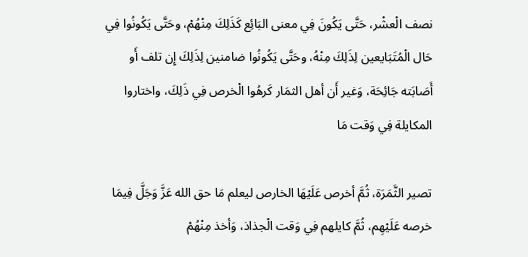نصف الْعشْر، حَتَّى يَكُونَ فِي معنى البَائِع كَذَلِكَ مِنْهُمْ، وحَتَّى يَكُونُوا فِي حَال الْمُتَبَايعين لِذَلِكَ مِنْهُ، وحَتَّى يَكُونُوا ضامنين لِذَلِكَ إِن تلف أَو أَصَابَته جَائِحَة، وَغير أَن أهل الثمَار كَرهُوا الْخرص فِي ذَلِكَ، واختاروا المكايلة فِي وَقت مَا

تصير الثَّمَرَة، ثُمَّ أخرص عَلَيْهَا الخارص ليعلم مَا حق الله عَزَّ وَجَلَّ فِيمَا خرصه عَلَيْهِم، ثُمَّ كايلهم فِي وَقت الْجذاذ، وَأخذ مِنْهُمْ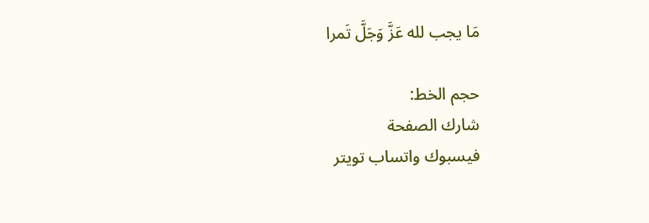مَا يجب لله عَزَّ وَجَلَّ تَمرا

حجم الخط:
شارك الصفحة
فيسبوك واتساب تويتر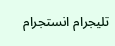تليجرام انستجرام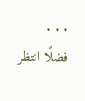. . .
فضلًا انتظر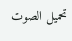تحميل الصوت